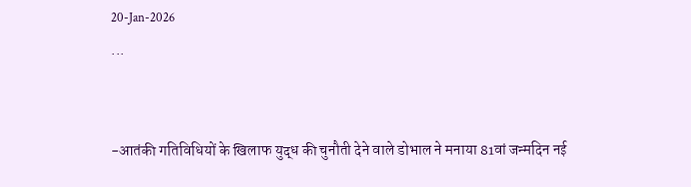20-Jan-2026
...


-आतंकी गतिविधियों के खिलाफ युद्ध की चुनौती देने वाले डोभाल ने मनाया 81वां जन्मदिन नई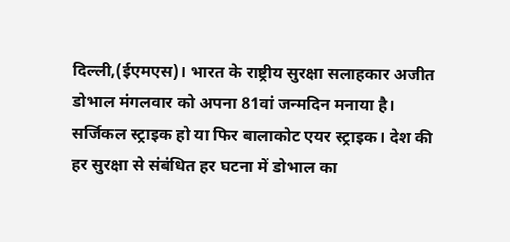दिल्ली,(ईएमएस)। भारत के राष्ट्रीय सुरक्षा सलाहकार अजीत डोभाल मंगलवार को अपना 81वां जन्मदिन मनाया है। सर्जिकल स्ट्राइक हो या फिर बालाकोट एयर स्ट्राइक। देश की हर सुरक्षा से संबंधित हर घटना में डोभाल का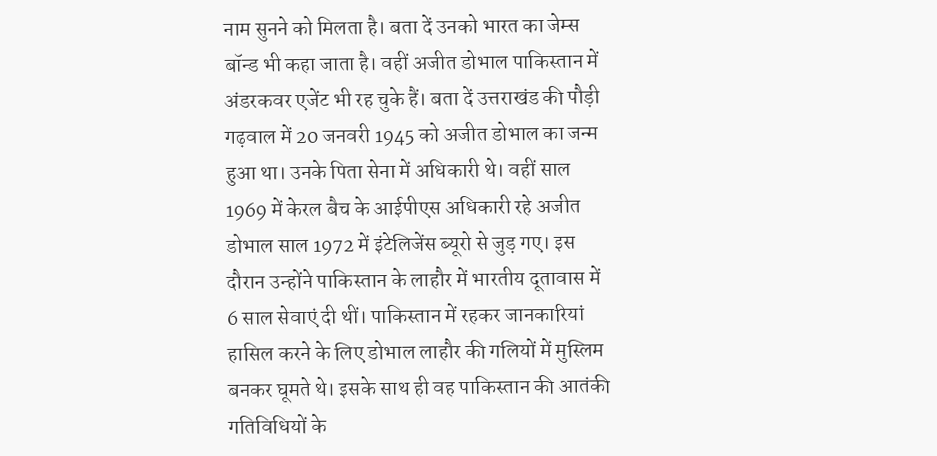नाम सुनने को मिलता है। बता दें उनको भारत का जेम्स बॉन्ड भी कहा जाता है। वहीं अजीत डोभाल पाकिस्तान में अंडरकवर एजेंट भी रह चुके हैं। बता दें उत्तराखंड की पौड़ी गढ़वाल में 20 जनवरी 1945 को अजीत डोभाल का जन्म हुआ था। उनके पिता सेना में अधिकारी थे। वहीं साल 1969 में केरल बैच के आईपीएस अधिकारी रहे अजीत डोभाल साल 1972 में इंटेलिजेंस ब्यूरो से जुड़ गए। इस दौरान उन्होंने पाकिस्तान के लाहौर में भारतीय दूतावास में 6 साल सेवाएं दी थीं। पाकिस्तान में रहकर जानकारियां हासिल करने के लिए डोभाल लाहौर की गलियों में मुस्लिम बनकर घूमते थे। इसके साथ ही वह पाकिस्तान की आतंकी गतिविधियों के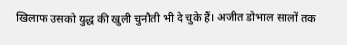खिलाफ उसको युद्ध की खुली चुनौती भी दे चुके हैं। अजीत डोभाल सालों तक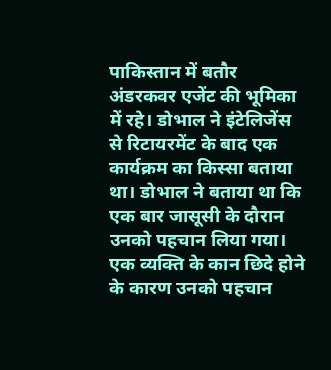पाकिस्तान में बतौर अंडरकवर एजेंट की भूमिका में रहे। डोभाल ने इंटेलिजेंस से रिटायरमेंट के बाद एक कार्यक्रम का किस्सा बताया था। डोभाल ने बताया था कि एक बार जासूसी के दौरान उनको पहचान लिया गया। एक व्यक्ति के कान छिदे होने के कारण उनको पहचान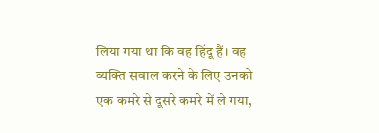लिया गया था कि वह हिंदू हैं। वह व्यक्ति सवाल करने के लिए उनको एक कमरे से दूसरे कमरे में ले गया,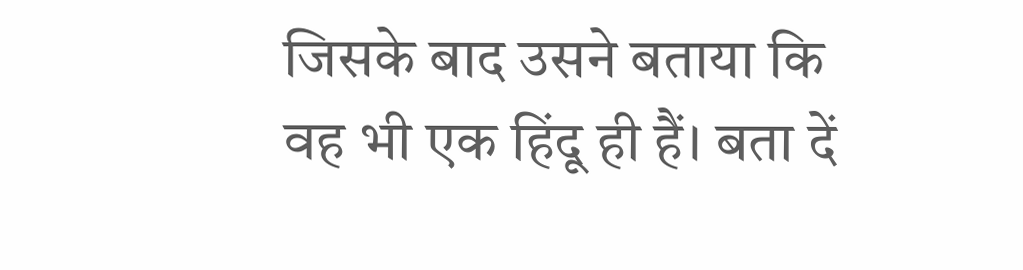जिसके बाद उसने बताया कि वह भी एक हिंदू ही हैं। बता दें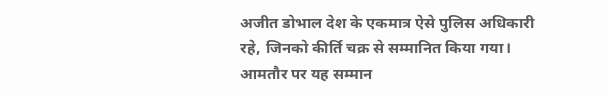अजीत डोभाल देश के एकमात्र ऐसे पुलिस अधिकारी रहे, जिनको कीर्ति चक्र से सम्मानित किया गया। आमतौर पर यह सम्मान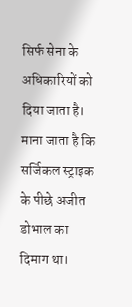सिर्फ सेना के अधिकारियों को दिया जाता है। माना जाता है कि सर्जिकल स्ट्राइक के पीछे अजीत डोभाल का दिमाग था।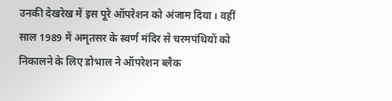उनकी देखरेख में इस पूरे ऑपरेशन को अंजाम दिया। वहीं साल 1989 में अमृतसर के स्वर्ण मंदिर से चरमपंथियों को निकालने के लिए डोभाल ने ऑपरेशन ब्लैक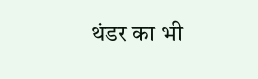थंडर का भी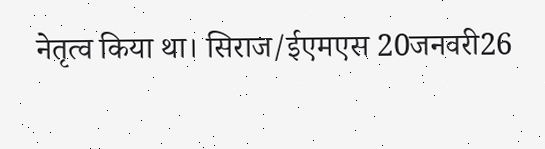नेतृत्व किया था। सिराज/ईएमएस 20जनवरी26